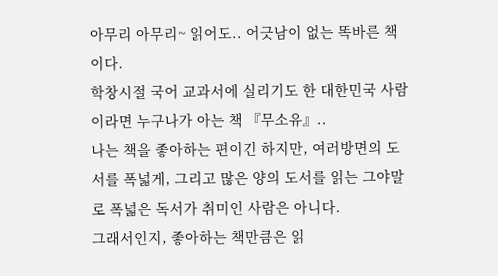아무리 아무리~ 읽어도.. 어긋남이 없는 똑바른 책이다.
학창시절 국어 교과서에 실리기도 한 대한민국 사람이라면 누구나가 아는 책 『무소유』..
나는 책을 좋아하는 편이긴 하지만, 여러방면의 도서를 폭넓게, 그리고 많은 양의 도서를 읽는 그야말로 폭넓은 독서가 취미인 사람은 아니다.
그래서인지, 좋아하는 책만큼은 읽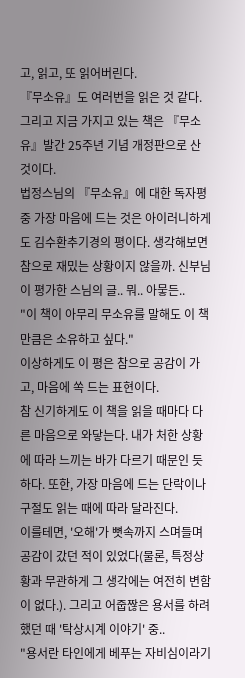고, 읽고, 또 읽어버린다.
『무소유』도 여러번을 읽은 것 같다. 그리고 지금 가지고 있는 책은 『무소유』발간 25주년 기념 개정판으로 산 것이다.
법정스님의 『무소유』에 대한 독자평 중 가장 마음에 드는 것은 아이러니하게도 김수환추기경의 평이다. 생각해보면 참으로 재밌는 상황이지 않을까. 신부님이 평가한 스님의 글.. 뭐.. 아뭏든..
"이 책이 아무리 무소유를 말해도 이 책만큼은 소유하고 싶다."
이상하게도 이 평은 참으로 공감이 가고, 마음에 쏙 드는 표현이다.
참 신기하게도 이 책을 읽을 때마다 다른 마음으로 와닿는다. 내가 처한 상황에 따라 느끼는 바가 다르기 때문인 듯하다. 또한, 가장 마음에 드는 단락이나 구절도 읽는 때에 따라 달라진다.
이를테면, '오해'가 뼛속까지 스며들며 공감이 갔던 적이 있었다(물론, 특정상황과 무관하게 그 생각에는 여전히 변함이 없다.). 그리고 어줍짢은 용서를 하려 했던 때 '탁상시계 이야기' 중..
"용서란 타인에게 베푸는 자비심이라기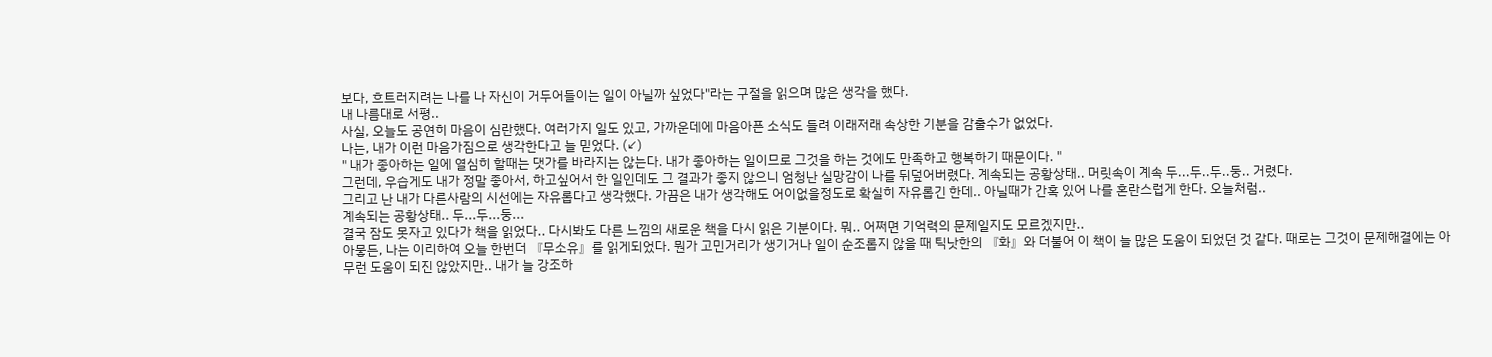보다, 흐트러지려는 나를 나 자신이 거두어들이는 일이 아닐까 싶었다"라는 구절을 읽으며 많은 생각을 했다.
내 나름대로 서평..
사실, 오늘도 공연히 마음이 심란했다. 여러가지 일도 있고, 가까운데에 마음아픈 소식도 들려 이래저래 속상한 기분을 감출수가 없었다.
나는, 내가 이런 마음가짐으로 생각한다고 늘 믿었다. (↙)
" 내가 좋아하는 일에 열심히 할때는 댓가를 바라지는 않는다. 내가 좋아하는 일이므로 그것을 하는 것에도 만족하고 행복하기 때문이다. "
그런데, 우습게도 내가 정말 좋아서, 하고싶어서 한 일인데도 그 결과가 좋지 않으니 엄청난 실망감이 나를 뒤덮어버렸다. 계속되는 공황상태.. 머릿속이 계속 두...두..두..둥.. 거렸다.
그리고 난 내가 다른사람의 시선에는 자유롭다고 생각했다. 가끔은 내가 생각해도 어이없을정도로 확실히 자유롭긴 한데.. 아닐때가 간혹 있어 나를 혼란스럽게 한다. 오늘처럼..
계속되는 공황상태.. 두...두...둥...
결국 잠도 못자고 있다가 책을 읽었다.. 다시봐도 다른 느낌의 새로운 책을 다시 읽은 기분이다. 뭐.. 어쩌면 기억력의 문제일지도 모르겠지만..
아뭏든, 나는 이리하여 오늘 한번더 『무소유』를 읽게되었다. 뭔가 고민거리가 생기거나 일이 순조롭지 않을 때 틱낫한의 『화』와 더불어 이 책이 늘 많은 도움이 되었던 것 같다. 때로는 그것이 문제해결에는 아무런 도움이 되진 않았지만.. 내가 늘 강조하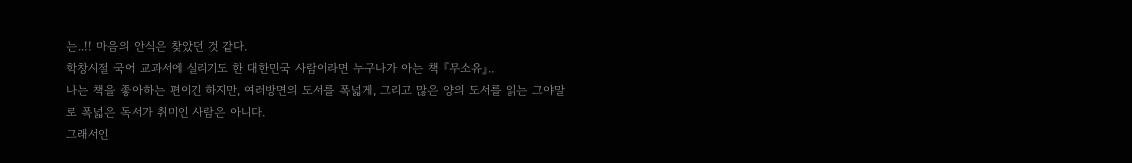는..!! 마음의 안식은 찾았던 것 같다.
학창시절 국어 교과서에 실리기도 한 대한민국 사람이라면 누구나가 아는 책 『무소유』..
나는 책을 좋아하는 편이긴 하지만, 여러방면의 도서를 폭넓게, 그리고 많은 양의 도서를 읽는 그야말로 폭넓은 독서가 취미인 사람은 아니다.
그래서인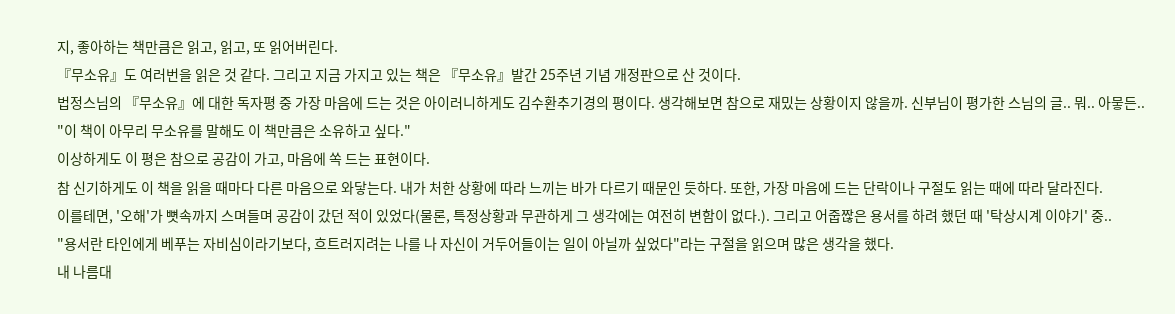지, 좋아하는 책만큼은 읽고, 읽고, 또 읽어버린다.
『무소유』도 여러번을 읽은 것 같다. 그리고 지금 가지고 있는 책은 『무소유』발간 25주년 기념 개정판으로 산 것이다.
법정스님의 『무소유』에 대한 독자평 중 가장 마음에 드는 것은 아이러니하게도 김수환추기경의 평이다. 생각해보면 참으로 재밌는 상황이지 않을까. 신부님이 평가한 스님의 글.. 뭐.. 아뭏든..
"이 책이 아무리 무소유를 말해도 이 책만큼은 소유하고 싶다."
이상하게도 이 평은 참으로 공감이 가고, 마음에 쏙 드는 표현이다.
참 신기하게도 이 책을 읽을 때마다 다른 마음으로 와닿는다. 내가 처한 상황에 따라 느끼는 바가 다르기 때문인 듯하다. 또한, 가장 마음에 드는 단락이나 구절도 읽는 때에 따라 달라진다.
이를테면, '오해'가 뼛속까지 스며들며 공감이 갔던 적이 있었다(물론, 특정상황과 무관하게 그 생각에는 여전히 변함이 없다.). 그리고 어줍짢은 용서를 하려 했던 때 '탁상시계 이야기' 중..
"용서란 타인에게 베푸는 자비심이라기보다, 흐트러지려는 나를 나 자신이 거두어들이는 일이 아닐까 싶었다"라는 구절을 읽으며 많은 생각을 했다.
내 나름대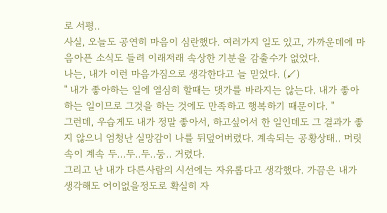로 서평..
사실, 오늘도 공연히 마음이 심란했다. 여러가지 일도 있고, 가까운데에 마음아픈 소식도 들려 이래저래 속상한 기분을 감출수가 없었다.
나는, 내가 이런 마음가짐으로 생각한다고 늘 믿었다. (↙)
" 내가 좋아하는 일에 열심히 할때는 댓가를 바라지는 않는다. 내가 좋아하는 일이므로 그것을 하는 것에도 만족하고 행복하기 때문이다. "
그런데, 우습게도 내가 정말 좋아서, 하고싶어서 한 일인데도 그 결과가 좋지 않으니 엄청난 실망감이 나를 뒤덮어버렸다. 계속되는 공황상태.. 머릿속이 계속 두...두..두..둥.. 거렸다.
그리고 난 내가 다른사람의 시선에는 자유롭다고 생각했다. 가끔은 내가 생각해도 어이없을정도로 확실히 자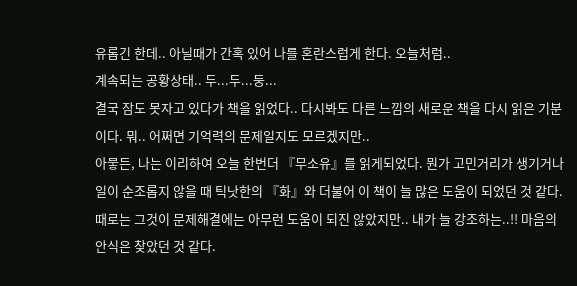유롭긴 한데.. 아닐때가 간혹 있어 나를 혼란스럽게 한다. 오늘처럼..
계속되는 공황상태.. 두...두...둥...
결국 잠도 못자고 있다가 책을 읽었다.. 다시봐도 다른 느낌의 새로운 책을 다시 읽은 기분이다. 뭐.. 어쩌면 기억력의 문제일지도 모르겠지만..
아뭏든, 나는 이리하여 오늘 한번더 『무소유』를 읽게되었다. 뭔가 고민거리가 생기거나 일이 순조롭지 않을 때 틱낫한의 『화』와 더불어 이 책이 늘 많은 도움이 되었던 것 같다. 때로는 그것이 문제해결에는 아무런 도움이 되진 않았지만.. 내가 늘 강조하는..!! 마음의 안식은 찾았던 것 같다.